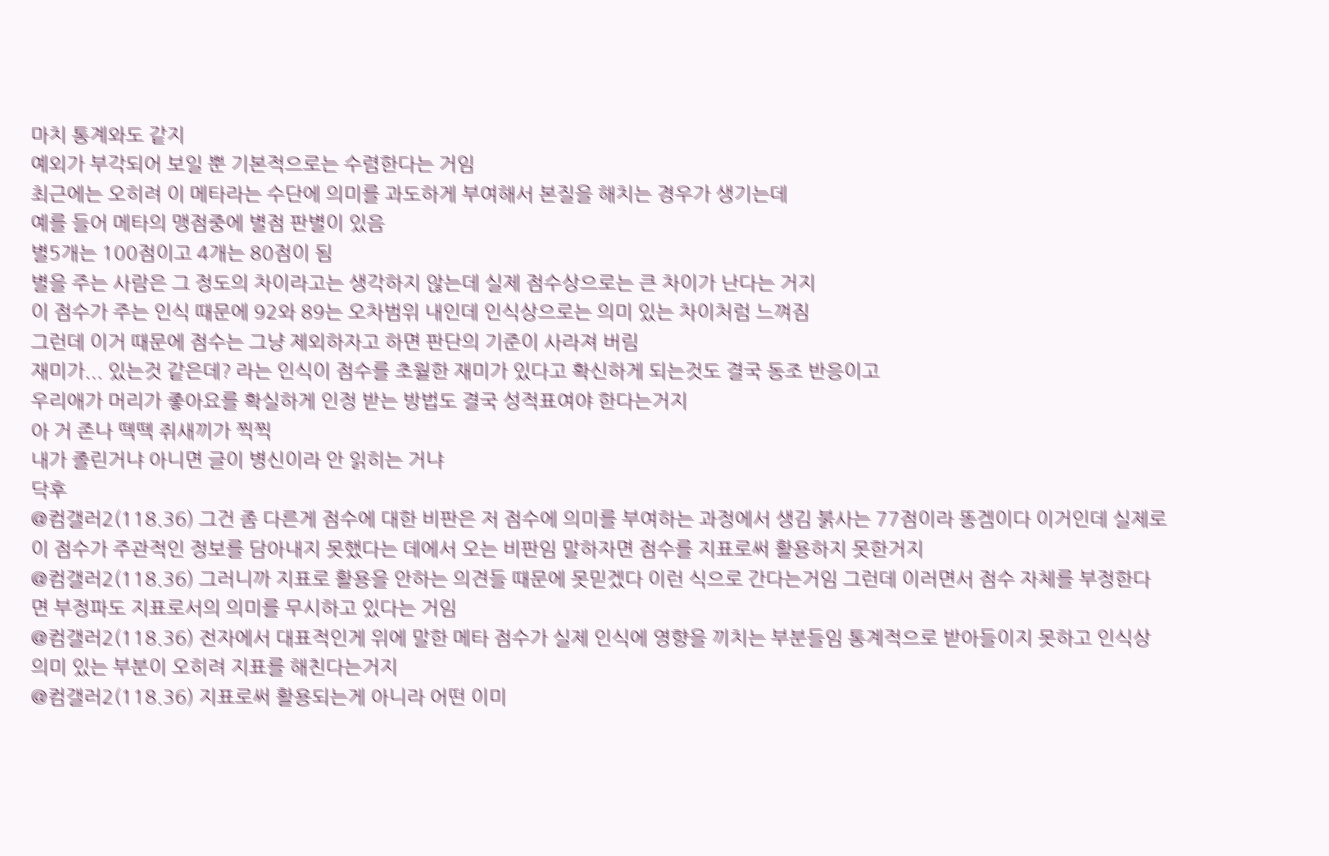마치 통계와도 같지
예외가 부각되어 보일 뿐 기본적으로는 수렴한다는 거임
최근에는 오히려 이 메타라는 수단에 의미를 과도하게 부여해서 본질을 해치는 경우가 생기는데
예를 들어 메타의 맹점중에 별점 판별이 있음
별5개는 100점이고 4개는 80점이 됨
별을 주는 사람은 그 정도의 차이라고는 생각하지 않는데 실제 점수상으로는 큰 차이가 난다는 거지
이 점수가 주는 인식 때문에 92와 89는 오차범위 내인데 인식상으로는 의미 있는 차이처럼 느껴짐
그런데 이거 때문에 점수는 그냥 제외하자고 하면 판단의 기준이 사라져 버림
재미가... 있는것 같은데? 라는 인식이 점수를 초월한 재미가 있다고 확신하게 되는것도 결국 동조 반응이고
우리애가 머리가 좋아요를 확실하게 인정 받는 방법도 결국 성적표여야 한다는거지
아 거 존나 떽떽 쥐새끼가 찍찍
내가 졸린거냐 아니면 글이 병신이라 안 읽히는 거냐
닥후
@컴갤러2(118.36) 그건 좀 다른게 점수에 대한 비판은 저 점수에 의미를 부여하는 과정에서 생김 붉사는 77점이라 똥겜이다 이거인데 실제로 이 점수가 주관적인 정보를 담아내지 못했다는 데에서 오는 비판임 말하자면 점수를 지표로써 활용하지 못한거지
@컴갤러2(118.36) 그러니까 지표로 활용을 안하는 의견들 때문에 못믿겠다 이런 식으로 간다는거임 그런데 이러면서 점수 자체를 부정한다면 부정파도 지표로서의 의미를 무시하고 있다는 거임
@컴갤러2(118.36) 전자에서 대표적인게 위에 말한 메타 점수가 실제 인식에 영향을 끼치는 부분들임 통계적으로 받아들이지 못하고 인식상 의미 있는 부분이 오히려 지표를 해친다는거지
@컴갤러2(118.36) 지표로써 활용되는게 아니라 어떤 이미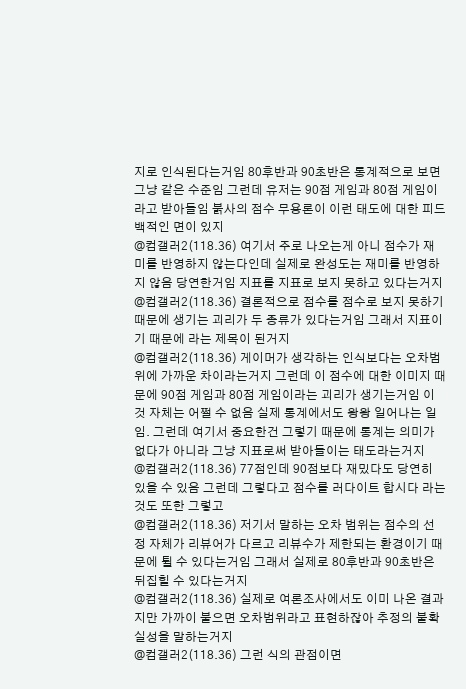지로 인식된다는거임 80후반과 90초반은 통계적으로 보면 그냥 같은 수준임 그런데 유저는 90점 게임과 80점 게임이라고 받아들임 붉사의 점수 무용론이 이런 태도에 대한 피드백적인 면이 있지
@컴갤러2(118.36) 여기서 주로 나오는게 아니 점수가 재미를 반영하지 않는다인데 실제로 완성도는 재미를 반영하지 않음 당연한거임 지표를 지표로 보지 못하고 있다는거지
@컴갤러2(118.36) 결론적으로 점수를 점수로 보지 못하기 때문에 생기는 괴리가 두 종류가 있다는거임 그래서 지표이기 때문에 라는 제목이 된거지
@컴갤러2(118.36) 게이머가 생각하는 인식보다는 오차범위에 가까운 차이라는거지 그런데 이 점수에 대한 이미지 때문에 90점 게임과 80점 게임이라는 괴리가 생기는거임 이것 자체는 어쩔 수 없음 실제 통계에서도 왕왕 일어나는 일임. 그런데 여기서 중요한건 그렇기 때문에 통계는 의미가 없다가 아니라 그냥 지표로써 받아들이는 태도라는거지
@컴갤러2(118.36) 77점인데 90점보다 재밌다도 당연히 있을 수 있음 그런데 그렇다고 점수를 러다이트 합시다 라는것도 또한 그렇고
@컴갤러2(118.36) 저기서 말하는 오차 범위는 점수의 선정 자체가 리뷰어가 다르고 리뷰수가 제한되는 환경이기 때문에 튈 수 있다는거임 그래서 실제로 80후반과 90초반은 뒤집힐 수 있다는거지
@컴갤러2(118.36) 실제로 여론조사에서도 이미 나온 결과지만 가까이 붙으면 오차범위라고 표현하잖아 추정의 불확실성을 말하는거지
@컴갤러2(118.36) 그런 식의 관점이면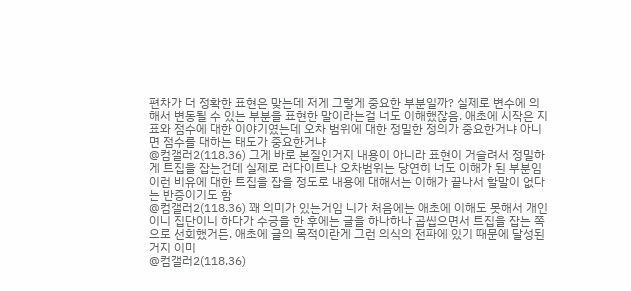편차가 더 정확한 표현은 맞는데 저게 그렇게 중요한 부분일까? 실제로 변수에 의해서 변동될 수 있는 부분을 표현한 말이라는걸 너도 이해했잖음. 애초에 시작은 지표와 점수에 대한 이야기였는데 오차 범위에 대한 정밀한 정의가 중요한거냐 아니면 점수를 대하는 태도가 중요한거냐
@컴갤러2(118.36) 그게 바로 본질인거지 내용이 아니라 표현이 거슬려서 정밀하게 트집을 잡는건데 실제로 러다이트나 오차범위는 당연히 너도 이해가 된 부분임 이런 비유에 대한 트집을 잡을 정도로 내용에 대해서는 이해가 끝나서 할말이 없다는 반증이기도 함
@컴갤러2(118.36) 꽤 의미가 있는거임 니가 처음에는 애초에 이해도 못해서 개인이니 집단이니 하다가 수긍을 한 후에는 글을 하나하나 곱씹으면서 트집을 잡는 쪽으로 선회했거든. 애초에 글의 목적이란게 그런 의식의 전파에 있기 때문에 달성된거지 이미
@컴갤러2(118.36)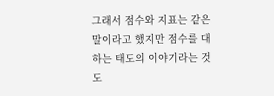그래서 점수와 지표는 같은 말이라고 했지만 점수를 대하는 태도의 이야기라는 것도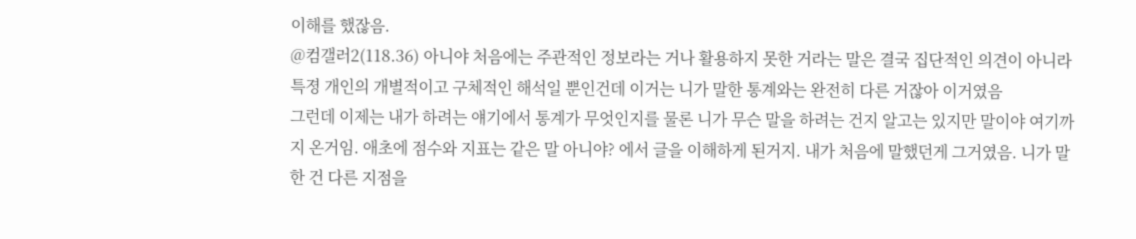이해를 했잖음.
@컴갤러2(118.36) 아니야 처음에는 주관적인 정보라는 거나 활용하지 못한 거라는 말은 결국 집단적인 의견이 아니라 특졍 개인의 개별적이고 구체적인 해석일 뿐인건데 이거는 니가 말한 통계와는 완전히 다른 거잖아 이거였음
그런데 이제는 내가 하려는 얘기에서 통계가 무엇인지를 물론 니가 무슨 말을 하려는 건지 알고는 있지만 말이야 여기까지 온거임. 애초에 점수와 지표는 같은 말 아니야? 에서 글을 이해하게 된거지. 내가 처음에 말했던게 그거였음. 니가 말한 건 다른 지점을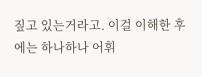짚고 있는거라고. 이걸 이해한 후에는 하나하나 어휘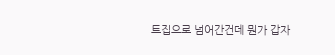트집으로 넘어간건데 뭔가 갑자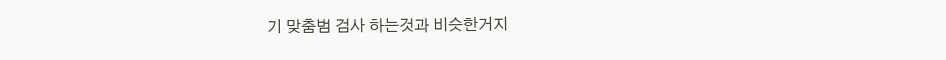기 맞춤범 검사 하는것과 비슷한거지